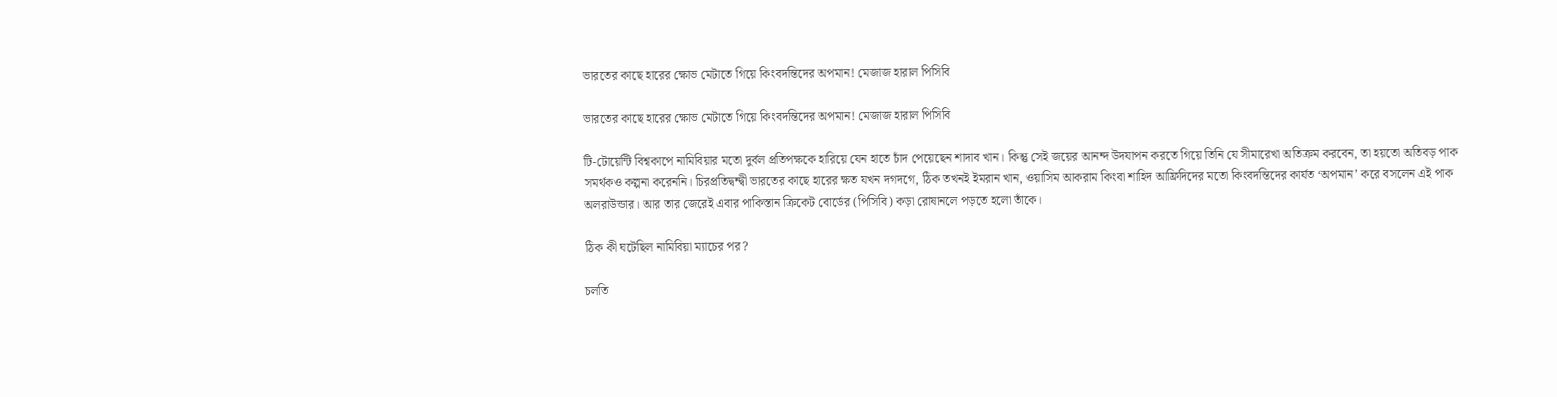ভারতের কাছে হারের ক্ষোভ মেটাতে গিয়ে কিংবদন্তিদের অপমান! মেজাজ হারাল পিসিবি

ভারতের কাছে হারের ক্ষোভ মেটাতে গিয়ে কিংবদন্তিদের অপমান! মেজাজ হারাল পিসিবি

টি-টোয়েন্টি বিশ্বকাপে নামিবিয়ার মতো দুর্বল প্রতিপক্ষকে হারিয়ে যেন হাতে চাঁদ পেয়েছেন শাদাব খান। কিন্তু সেই জয়ের আনন্দ উদযাপন করতে গিয়ে তিনি যে সীমারেখা অতিক্রম করবেন, তা হয়তো অতিবড় পাক সমর্থকও কল্পনা করেননি। চিরপ্রতিদ্বন্দ্বী ভারতের কাছে হারের ক্ষত যখন দগদগে, ঠিক তখনই ইমরান খান, ওয়াসিম আকরাম কিংবা শাহিদ আফ্রিদিদের মতো কিংবদন্তিদের কার্যত ‘অপমান’ করে বসলেন এই পাক অলরাউন্ডার। আর তার জেরেই এবার পাকিস্তান ক্রিকেট বোর্ডের (পিসিবি) কড়া রোষানলে পড়তে হলো তাঁকে।

ঠিক কী ঘটেছিল নামিবিয়া ম্যাচের পর?

চলতি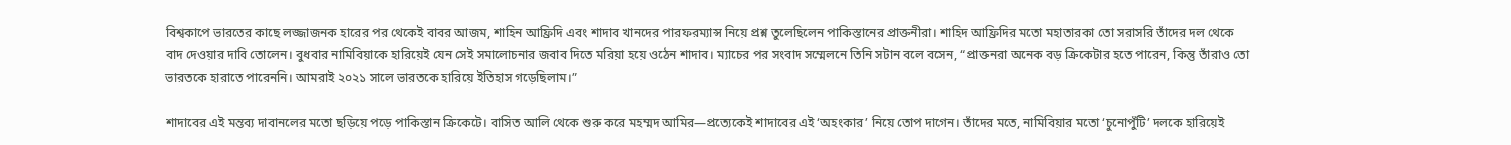বিশ্বকাপে ভারতের কাছে লজ্জাজনক হারের পর থেকেই বাবর আজম, শাহিন আফ্রিদি এবং শাদাব খানদের পারফরম্যান্স নিয়ে প্রশ্ন তুলেছিলেন পাকিস্তানের প্রাক্তনীরা। শাহিদ আফ্রিদির মতো মহাতারকা তো সরাসরি তাঁদের দল থেকে বাদ দেওয়ার দাবি তোলেন। বুধবার নামিবিয়াকে হারিয়েই যেন সেই সমালোচনার জবাব দিতে মরিয়া হয়ে ওঠেন শাদাব। ম্যাচের পর সংবাদ সম্মেলনে তিনি সটান বলে বসেন, “প্রাক্তনরা অনেক বড় ক্রিকেটার হতে পারেন, কিন্তু তাঁরাও তো ভারতকে হারাতে পারেননি। আমরাই ২০২১ সালে ভারতকে হারিয়ে ইতিহাস গড়েছিলাম।”

শাদাবের এই মন্তব্য দাবানলের মতো ছড়িয়ে পড়ে পাকিস্তান ক্রিকেটে। বাসিত আলি থেকে শুরু করে মহম্মদ আমির—প্রত্যেকেই শাদাবের এই ‘অহংকার’ নিয়ে তোপ দাগেন। তাঁদের মতে, নামিবিয়ার মতো ‘চুনোপুঁটি’ দলকে হারিয়েই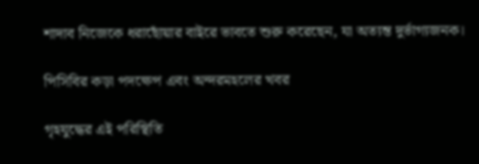শাদাব নিজেকে ধরাছোঁয়ার বাইরে ভাবতে শুরু করেছেন, যা অত্যন্ত দুর্ভাগ্যজনক।

পিসিবির কড়া পদক্ষেপ এবং অন্দরমহলের খবর

গৃহযুদ্ধের এই পরিস্থিতি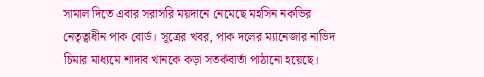সামাল দিতে এবার সরাসরি ময়দানে নেমেছে মহসিন নকভির নেতৃত্বাধীন পাক বোর্ড। সূত্রের খবর, পাক দলের ম্যানেজার নাভিদ চিমার মাধ্যমে শাদাব খানকে কড়া সতর্কবার্তা পাঠানো হয়েছে।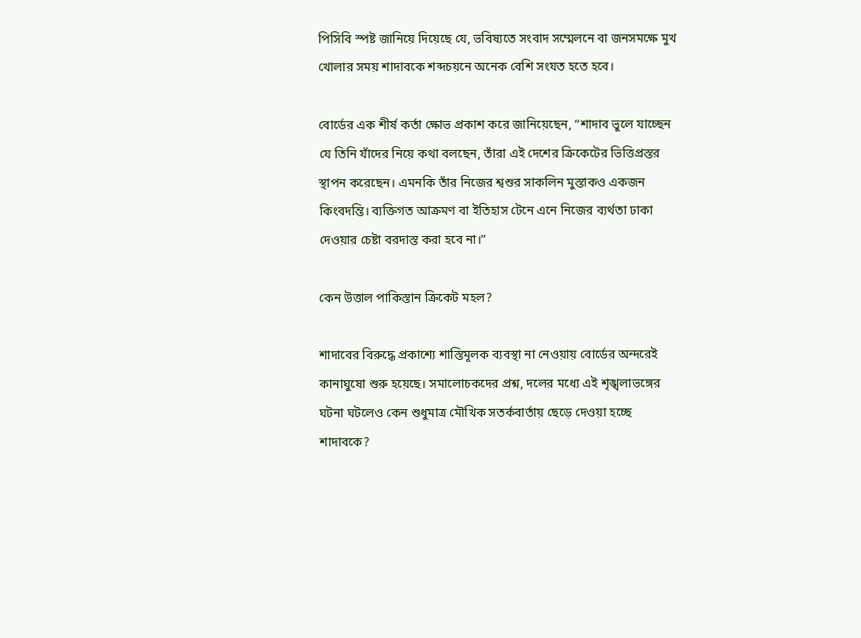পিসিবি স্পষ্ট জানিয়ে দিয়েছে যে, ভবিষ্যতে সংবাদ সম্মেলনে বা জনসমক্ষে মুখ খোলার সময় শাদাবকে শব্দচয়নে অনেক বেশি সংযত হতে হবে।

বোর্ডের এক শীর্ষ কর্তা ক্ষোভ প্রকাশ করে জানিয়েছেন, “শাদাব ভুলে যাচ্ছেন যে তিনি যাঁদের নিয়ে কথা বলছেন, তাঁরা এই দেশের ক্রিকেটের ভিত্তিপ্রস্তর স্থাপন করেছেন। এমনকি তাঁর নিজের শ্বশুর সাকলিন মুস্তাকও একজন কিংবদন্তি। ব্যক্তিগত আক্রমণ বা ইতিহাস টেনে এনে নিজের ব্যর্থতা ঢাকা দেওয়ার চেষ্টা বরদাস্ত করা হবে না।”

কেন উত্তাল পাকিস্তান ক্রিকেট মহল?

শাদাবের বিরুদ্ধে প্রকাশ্যে শাস্তিমূলক ব্যবস্থা না নেওয়ায় বোর্ডের অন্দরেই কানাঘুষো শুরু হয়েছে। সমালোচকদের প্রশ্ন, দলের মধ্যে এই শৃঙ্খলাভঙ্গের ঘটনা ঘটলেও কেন শুধুমাত্র মৌখিক সতর্কবার্তায় ছেড়ে দেওয়া হচ্ছে শাদাবকে?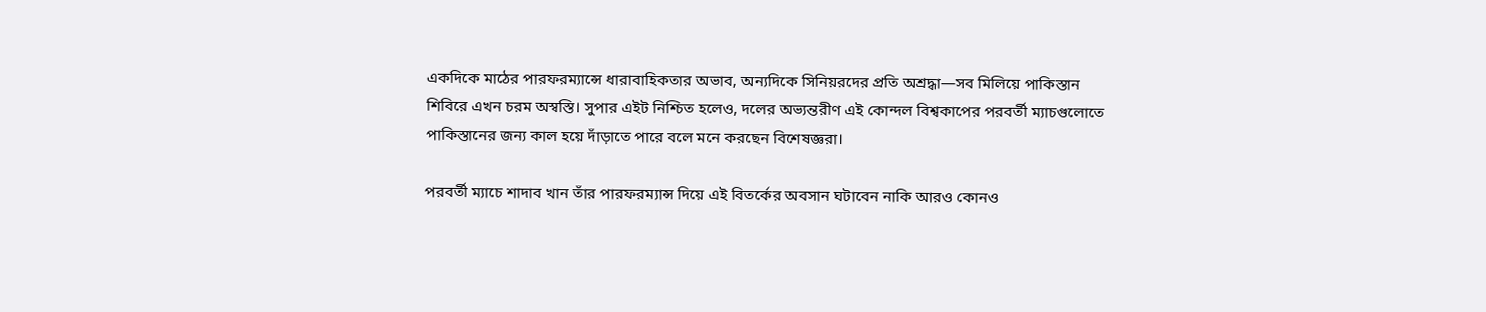একদিকে মাঠের পারফরম্যান্সে ধারাবাহিকতার অভাব, অন্যদিকে সিনিয়রদের প্রতি অশ্রদ্ধা—সব মিলিয়ে পাকিস্তান শিবিরে এখন চরম অস্বস্তি। সুপার এইট নিশ্চিত হলেও, দলের অভ্যন্তরীণ এই কোন্দল বিশ্বকাপের পরবর্তী ম্যাচগুলোতে পাকিস্তানের জন্য কাল হয়ে দাঁড়াতে পারে বলে মনে করছেন বিশেষজ্ঞরা।

পরবর্তী ম্যাচে শাদাব খান তাঁর পারফরম্যান্স দিয়ে এই বিতর্কের অবসান ঘটাবেন নাকি আরও কোনও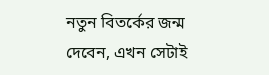নতুন বিতর্কের জন্ম দেবেন, এখন সেটাই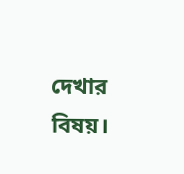দেখার বিষয়।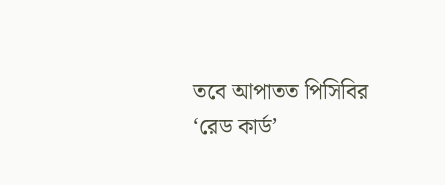তবে আপাতত পিসিবির ‘রেড কার্ড’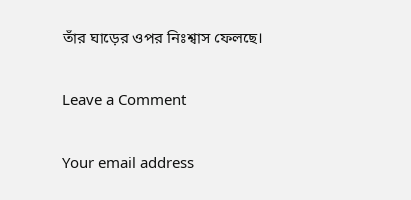তাঁর ঘাড়ের ওপর নিঃশ্বাস ফেলছে।

Leave a Comment

Your email address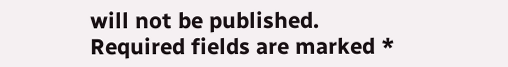will not be published. Required fields are marked *